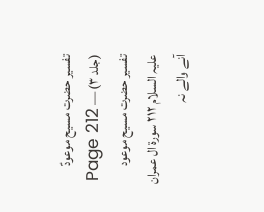تفسیر حضرت مسیح موعودؑ (جلد ۳) — Page 212
تفسیر حضرت مسیح موعود علیہ السلام ۲۱۲ سورة ال عمران آنے والے نہ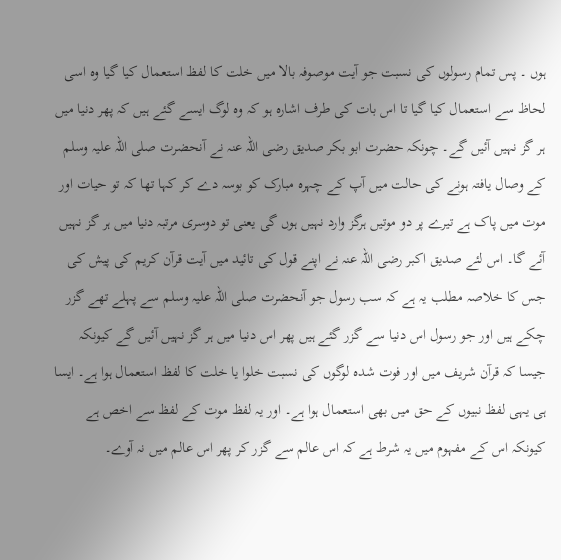ہوں ۔ پس تمام رسولوں کی نسبت جو آیت موصوفہ بالا میں خلت کا لفظ استعمال کیا گیا وہ اسی لحاظ سے استعمال کیا گیا تا اس بات کی طرف اشارہ ہو کہ وہ لوگ ایسے گئے ہیں کہ پھر دنیا میں ہر گز نہیں آئیں گے۔ چونکہ حضرت ابو بکر صدیق رضی اللہ عنہ نے آنحضرت صلی اللہ علیہ وسلم کے وصال یافتہ ہونے کی حالت میں آپ کے چہرہ مبارک کو بوسہ دے کر کہا تھا کہ تو حیات اور موت میں پاک ہے تیرے پر دو موتیں ہرگز وارد نہیں ہوں گی یعنی تو دوسری مرتبہ دنیا میں ہر گز نہیں آئے گا۔ اس لئے صدیق اکبر رضی اللہ عنہ نے اپنے قول کی تائید میں آیت قرآن کریم کی پیش کی جس کا خلاصہ مطلب یہ ہے کہ سب رسول جو آنحضرت صلی اللہ علیہ وسلم سے پہلے تھے گزر چکے ہیں اور جو رسول اس دنیا سے گزر گئے ہیں پھر اس دنیا میں ہر گز نہیں آئیں گے کیونکہ جیسا کہ قرآن شریف میں اور فوت شدہ لوگوں کی نسبت خلوا یا خلت کا لفظ استعمال ہوا ہے۔ ایسا ہی یہی لفظ نبیوں کے حق میں بھی استعمال ہوا ہے۔ اور یہ لفظ موت کے لفظ سے اخص ہے کیونکہ اس کے مفہوم میں یہ شرط ہے کہ اس عالم سے گزر کر پھر اس عالم میں نہ آوے۔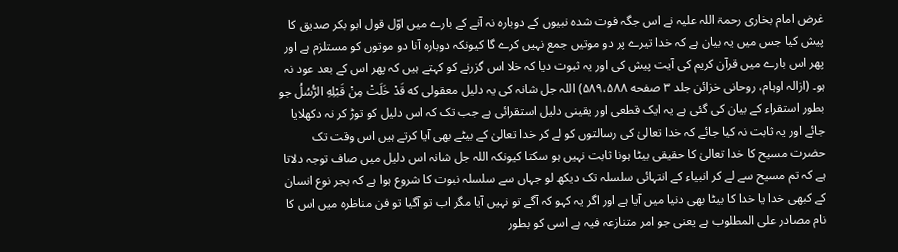غرض امام بخاری رحمۃ اللہ علیہ نے اس جگہ فوت شدہ نبیوں کے دوبارہ نہ آنے کے بارے میں اوّل قول ابو بکر صدیق کا پیش کیا جس میں یہ بیان ہے کہ خدا تیرے پر دو موتیں جمع نہیں کرے گا کیونکہ دوبارہ آنا دو موتوں کو مستلزم ہے اور پھر اس بارے میں قرآن کریم کی آیت پیش کی اور یہ ثبوت دیا کہ خلا اس گزرنے کو کہتے ہیں کہ پھر اس کے بعد عود نہ ہو۔ (ازالہ اوہام، روحانی خزائن جلد ۳ صفحه ۵۸۹،۵۸۸) اللہ جل شانہ کی یہ دلیل معقولی که قَدْ خَلَتْ مِنْ قَبْلِهِ الرُّسُلُ جو بطور استقراء کے بیان کی گئی ہے یہ ایک قطعی اور یقینی دلیل استقرائی ہے جب تک کہ اس دلیل کو توڑ کر نہ دکھلایا جائے اور یہ ثابت نہ کیا جائے کہ خدا تعالیٰ کی رسالتوں کو لے کر خدا تعالیٰ کے بیٹے بھی آیا کرتے ہیں اس وقت تک حضرت مسیح کا خدا تعالیٰ کا حقیقی بیٹا ہونا ثابت نہیں ہو سکتا کیونکہ اللہ جل شانہ اس دلیل میں صاف توجہ دلاتا ہے کہ تم مسیح سے لے کر انبیاء کے انتہائی سلسلہ تک دیکھ لو جہاں سے سلسلہ نبوت کا شروع ہوا ہے کہ بجر نوع انسان کے کبھی خدا یا خدا کا بیٹا بھی دنیا میں آیا ہے اور اگر یہ کہو کہ آگے تو نہیں آیا مگر اب تو آگیا تو فن مناظرہ میں اس کا نام مصادر علی المطلوب ہے یعنی جو امر متنازعہ فیہ ہے اسی کو بطور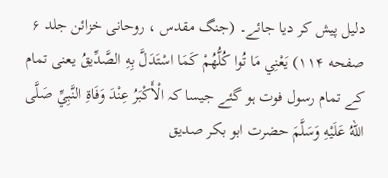دلیل پیش کر دیا جائے۔ (جنگ مقدس ، روحانی خزائن جلد ۶ صفحه ۱۱۴) يَعْنِي مَا تُوا كُلُّهُمْ كَمَا اسْتَدَلَّ بِهِ الصَّدِّيقُ یعنی تمام کے تمام رسول فوت ہو گئے جیسا کہ الْأَكْبَرُ عِنْدَ وَفَاةِ النَّبِيِّ صَلَّى اللهُ عَلَيْهِ وَسَلَّمَ حضرت ابو بکر صدیق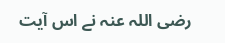رضی اللہ عنہ نے اس آیت